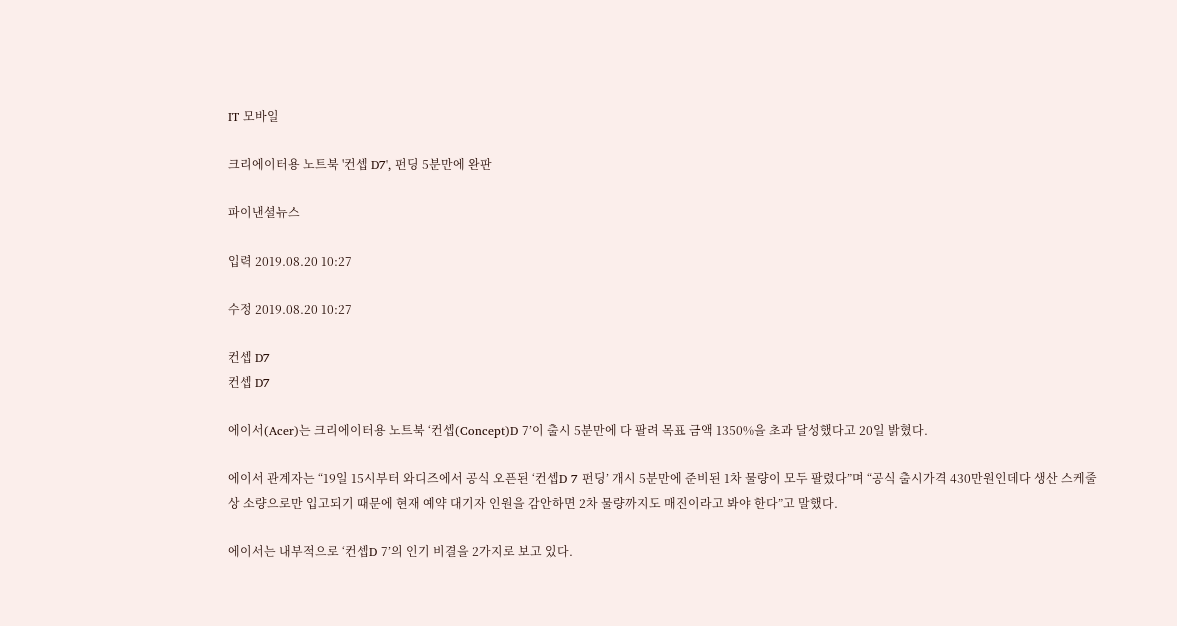IT 모바일

크리에이터용 노트북 '컨셉 D7', 펀딩 5분만에 완판

파이낸셜뉴스

입력 2019.08.20 10:27

수정 2019.08.20 10:27

컨셉 D7
컨셉 D7

에이서(Acer)는 크리에이터용 노트북 ‘컨셉(Concept)D 7’이 출시 5분만에 다 팔려 목표 금액 1350%을 초과 달성했다고 20일 밝혔다.

에이서 관계자는 “19일 15시부터 와디즈에서 공식 오픈된 ‘컨셉D 7 펀딩’ 개시 5분만에 준비된 1차 물량이 모두 팔렸다”며 “공식 출시가격 430만원인데다 생산 스케줄상 소량으로만 입고되기 때문에 현재 예약 대기자 인원을 감안하면 2차 물량까지도 매진이라고 봐야 한다”고 말했다.

에이서는 내부적으로 ‘컨셉D 7’의 인기 비결을 2가지로 보고 있다.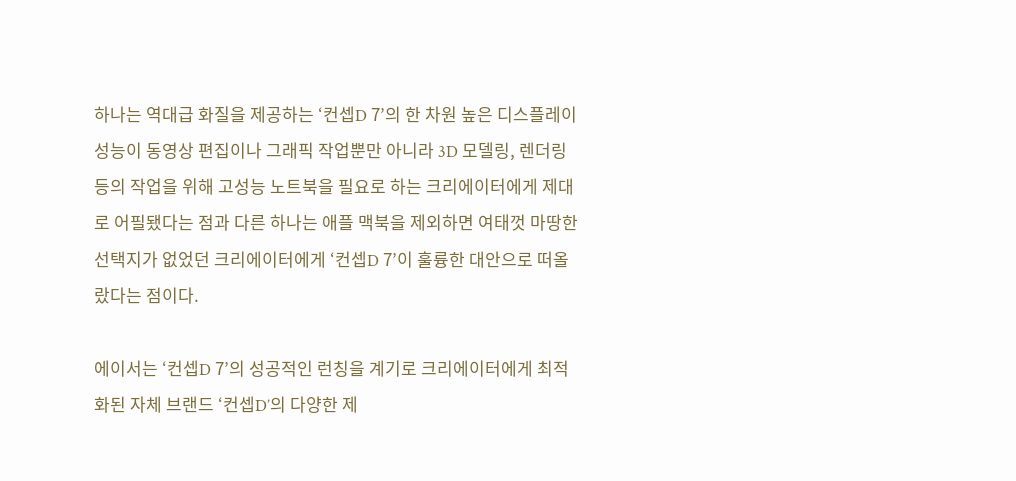하나는 역대급 화질을 제공하는 ‘컨셉D 7’의 한 차원 높은 디스플레이 성능이 동영상 편집이나 그래픽 작업뿐만 아니라 3D 모델링, 렌더링 등의 작업을 위해 고성능 노트북을 필요로 하는 크리에이터에게 제대로 어필됐다는 점과 다른 하나는 애플 맥북을 제외하면 여태껏 마땅한 선택지가 없었던 크리에이터에게 ‘컨셉D 7’이 훌륭한 대안으로 떠올랐다는 점이다.

에이서는 ‘컨셉D 7’의 성공적인 런칭을 계기로 크리에이터에게 최적화된 자체 브랜드 ‘컨셉D’의 다양한 제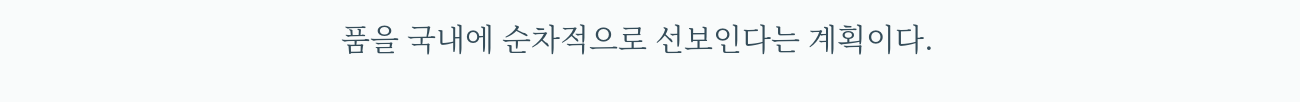품을 국내에 순차적으로 선보인다는 계획이다.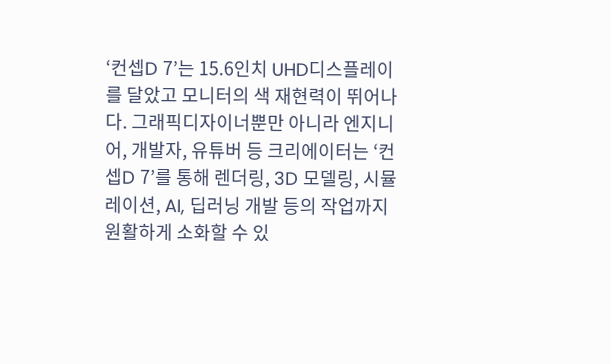‘컨셉D 7’는 15.6인치 UHD디스플레이를 달았고 모니터의 색 재현력이 뛰어나다. 그래픽디자이너뿐만 아니라 엔지니어, 개발자, 유튜버 등 크리에이터는 ‘컨셉D 7’를 통해 렌더링, 3D 모델링, 시뮬레이션, AI, 딥러닝 개발 등의 작업까지 원활하게 소화할 수 있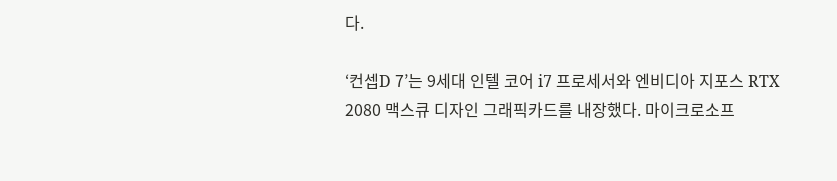다.

‘컨셉D 7’는 9세대 인텔 코어 i7 프로세서와 엔비디아 지포스 RTX 2080 맥스큐 디자인 그래픽카드를 내장했다. 마이크로소프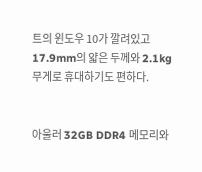트의 윈도우 10가 깔려있고 17.9mm의 얇은 두께와 2.1kg 무게로 휴대하기도 편하다.


아울러 32GB DDR4 메모리와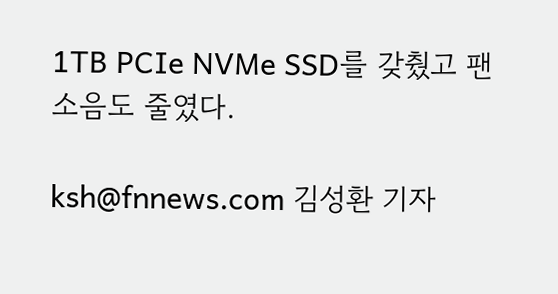1TB PCIe NVMe SSD를 갖췄고 팬 소음도 줄였다.

ksh@fnnews.com 김성환 기자